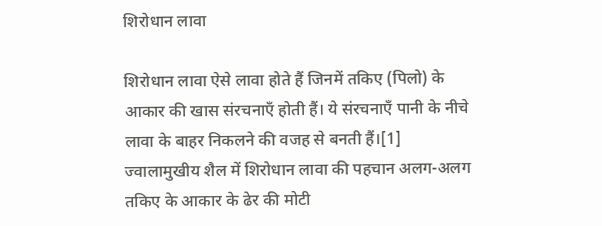शिरोधान लावा

शिरोधान लावा ऐसे लावा होते हैं जिनमें तकिए (पिलो) के आकार की खास संरचनाएँ होती हैं। ये संरचनाएँ पानी के नीचे लावा के बाहर निकलने की वजह से बनती हैं।[1] ज्वालामुखीय शैल में शिरोधान लावा की पहचान अलग-अलग तकिए के आकार के ढेर की मोटी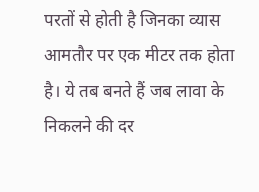परतों से होती है जिनका व्यास आमतौर पर एक मीटर तक होता है। ये तब बनते हैं जब लावा के निकलने की दर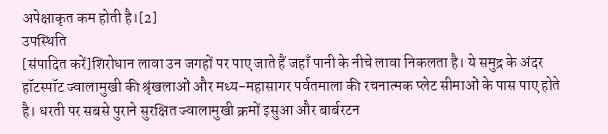अपेक्षाकृत कम होती है।[2]
उपस्थिति
[संपादित करें]शिरोधान लावा उन जगहों पर पाए जाते हैं जहाँ पानी के नीचे लावा निकलता है। ये समुद्र के अंदर हॉटस्पॉट ज्वालामुखी की श्रृंखलाओं और मध्य-महासागर पर्वतमाला की रचनात्मक प्लेट सीमाओं के पास पाए होते है। धरती पर सबसे पुराने सुरक्षित ज्वालामुखी क्रमों इसुआ और बार्बरटन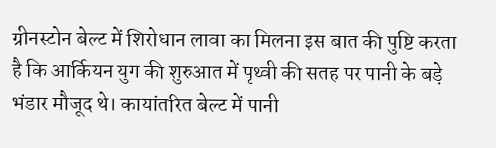ग्रीनस्टोन बेल्ट में शिरोधान लावा का मिलना इस बात की पुष्टि करता है कि आर्कियन युग की शुरुआत में पृथ्वी की सतह पर पानी के बड़े भंडार मौजूद थे। कायांतरित बेल्ट में पानी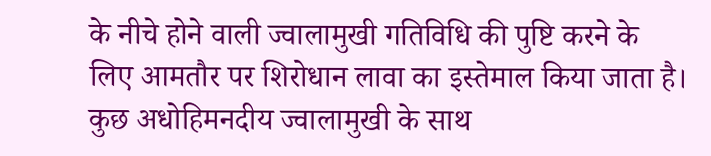के नीचे होने वाली ज्वालामुखी गतिविधि की पुष्टि करने के लिए आमतौर पर शिरोधान लावा का इस्तेमाल किया जाता है। कुछ अधोहिमनदीय ज्वालामुखी के साथ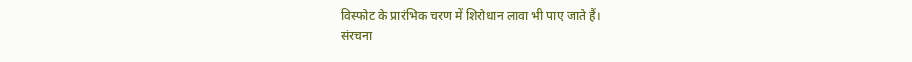विस्फोट के प्रारंभिक चरण में शिरोधान लावा भी पाए जाते हैं।
संरचना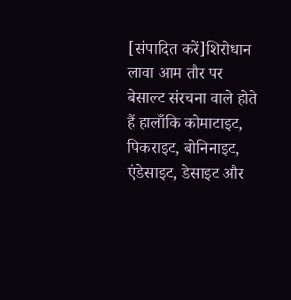[संपादित करें]शिरोधान लावा आम तौर पर बेसाल्ट संरचना वाले होते हैं हालाँकि कोमाटाइट, पिकराइट, बोनिनाइट, एंडेसाइट, डेसाइट और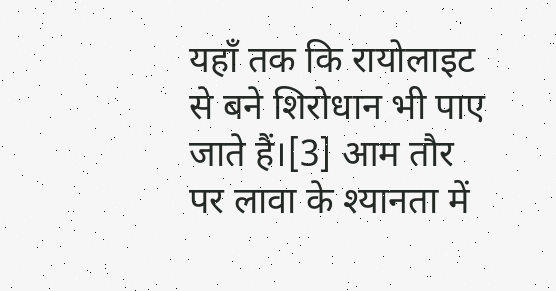यहाँ तक कि रायोलाइट से बने शिरोधान भी पाए जाते हैं।[3] आम तौर पर लावा के श्यानता में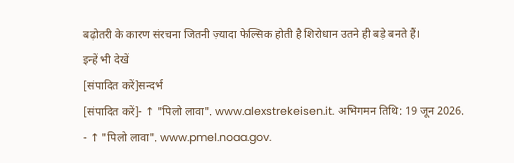बढ़ोतरी के कारण संरचना जितनी ज़्यादा फेल्सिक होती है शिरोधान उतने ही बड़े बनते हैं।
इन्हें भी देखें
[संपादित करें]सन्दर्भ
[संपादित करें]- ↑ "पिलो लावा". www.alexstrekeisen.it. अभिगमन तिथि: 19 जून 2026.
- ↑ "पिलो लावा". www.pmel.noaa.gov.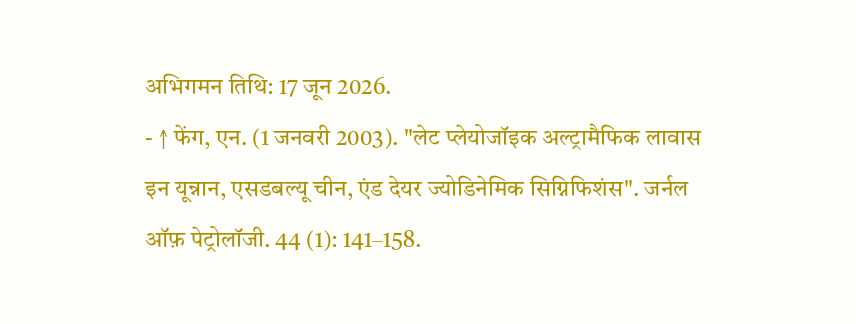अभिगमन तिथि: 17 जून 2026.
- ↑ फेंग, एन. (1 जनवरी 2003). "लेट प्लेयोजॉइक अल्ट्रामैफिक लावास इन यून्नान, एसडबल्यू चीन, एंड देयर ज्योडिनेमिक सिग्निफिशंस". जर्नल ऑफ़ पेट्रोलॉजी. 44 (1): 141–158.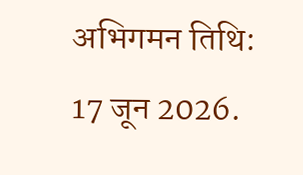अभिगमन तिथि: 17 जून 2026.